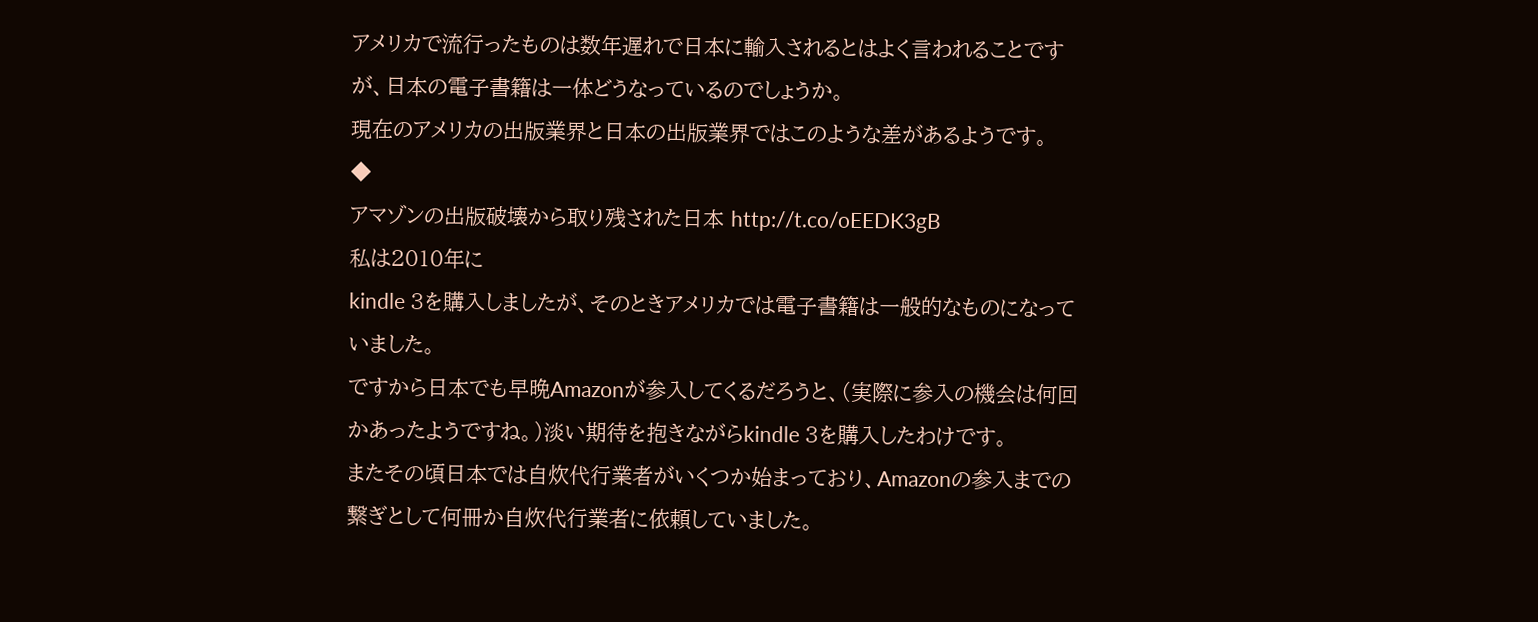アメリカで流行ったものは数年遅れで日本に輸入されるとはよく言われることですが、日本の電子書籍は一体どうなっているのでしょうか。
現在のアメリカの出版業界と日本の出版業界ではこのような差があるようです。
◆
アマゾンの出版破壊から取り残された日本 http://t.co/oEEDK3gB
私は2010年に
kindle 3を購入しましたが、そのときアメリカでは電子書籍は一般的なものになっていました。
ですから日本でも早晩Amazonが参入してくるだろうと、(実際に参入の機会は何回かあったようですね。)淡い期待を抱きながらkindle 3を購入したわけです。
またその頃日本では自炊代行業者がいくつか始まっており、Amazonの参入までの繋ぎとして何冊か自炊代行業者に依頼していました。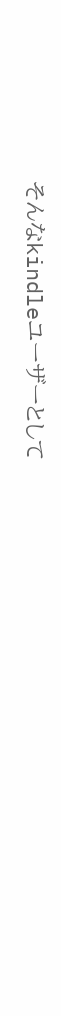そんなkindleユーザーとして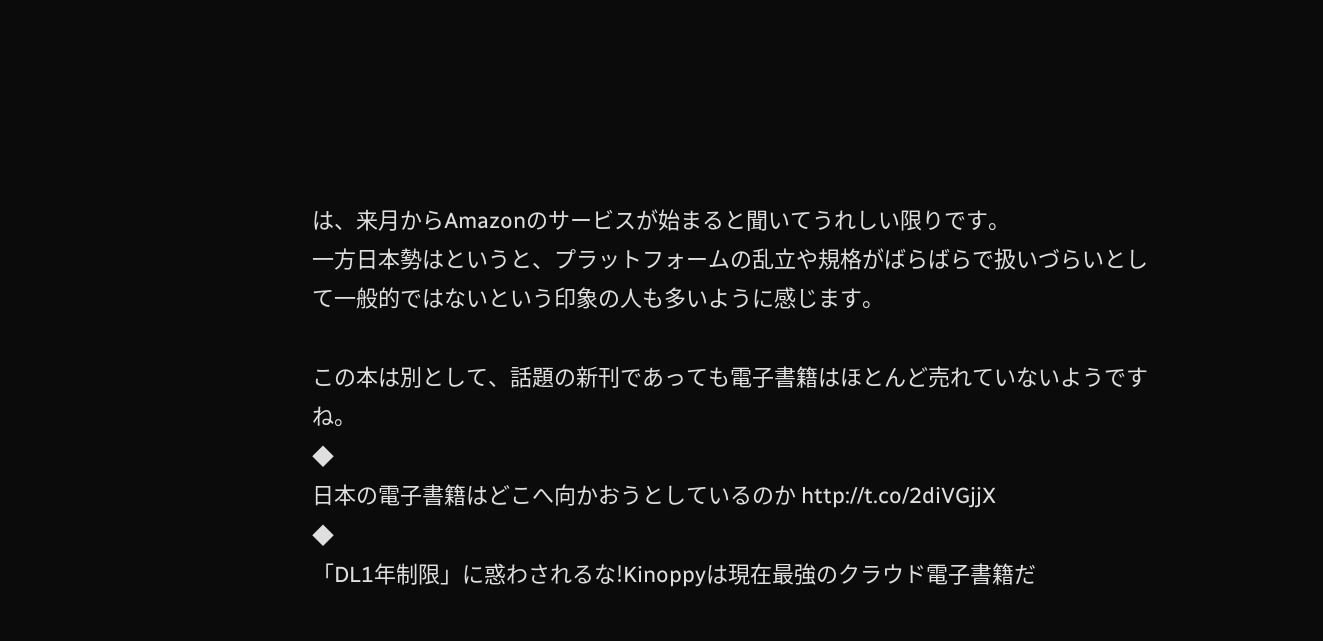は、来月からAmazonのサービスが始まると聞いてうれしい限りです。
一方日本勢はというと、プラットフォームの乱立や規格がばらばらで扱いづらいとして一般的ではないという印象の人も多いように感じます。

この本は別として、話題の新刊であっても電子書籍はほとんど売れていないようですね。
◆
日本の電子書籍はどこへ向かおうとしているのか http://t.co/2diVGjjX
◆
「DL1年制限」に惑わされるな!Kinoppyは現在最強のクラウド電子書籍だ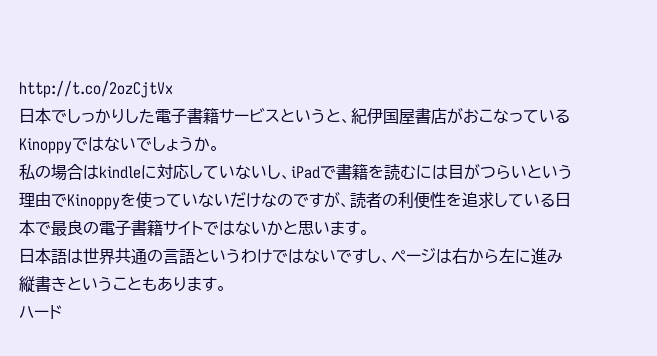http://t.co/2ozCjtVx
日本でしっかりした電子書籍サービスというと、紀伊国屋書店がおこなっている
Kinoppyではないでしょうか。
私の場合はkindleに対応していないし、iPadで書籍を読むには目がつらいという理由でKinoppyを使っていないだけなのですが、読者の利便性を追求している日本で最良の電子書籍サイトではないかと思います。
日本語は世界共通の言語というわけではないですし、ページは右から左に進み縦書きということもあります。
ハード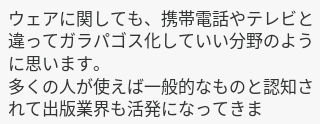ウェアに関しても、携帯電話やテレビと違ってガラパゴス化していい分野のように思います。
多くの人が使えば一般的なものと認知されて出版業界も活発になってきま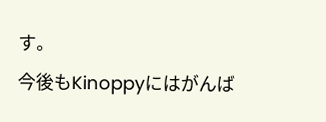す。
今後もKinoppyにはがんば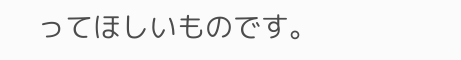ってほしいものです。